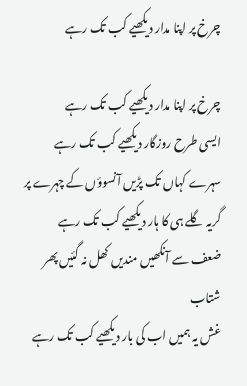چرخ پر اپنا مدار دیکھیے کب تک رہے

چرخ پر اپنا مدار دیکھیے کب تک رہے
ایسی طرح روزگار دیکھیے کب تک رہے
سہرے کہاں تک پڑیں آنسوؤں کے چہرے پر
گریہ گلے ہی کا ہار دیکھیے کب تک رہے
ضعف سے آنکھیں مندیں کھل نہ گئیں پھر شتاب
غش یہ ہمیں اب کی بار دیکھیے کب تک رہے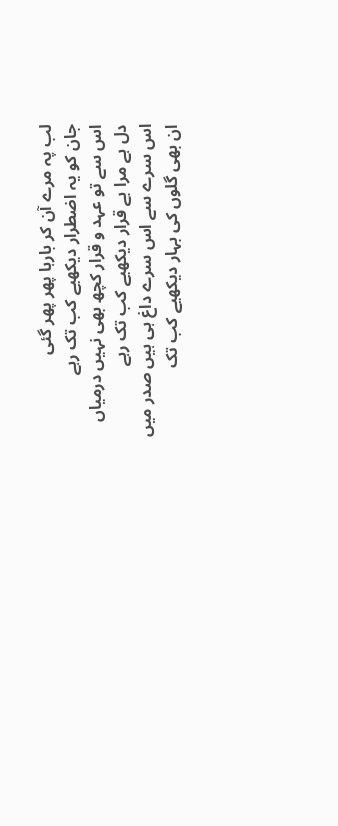لب پہ مرے آن کر بارہا پھر پھر گئی
جان کو یہ اضطرار دیکھیے کب تک رہے
اس سے تو عہد و قرار کچھ بھی نہیں درمیاں
دل ہے مرا بے قرار دیکھیے کب تک رہے
اس سرے سے اس سرے داغ ہی ہیں صدر میں
ان بھی گلوں کی بہار دیکھیے کب تک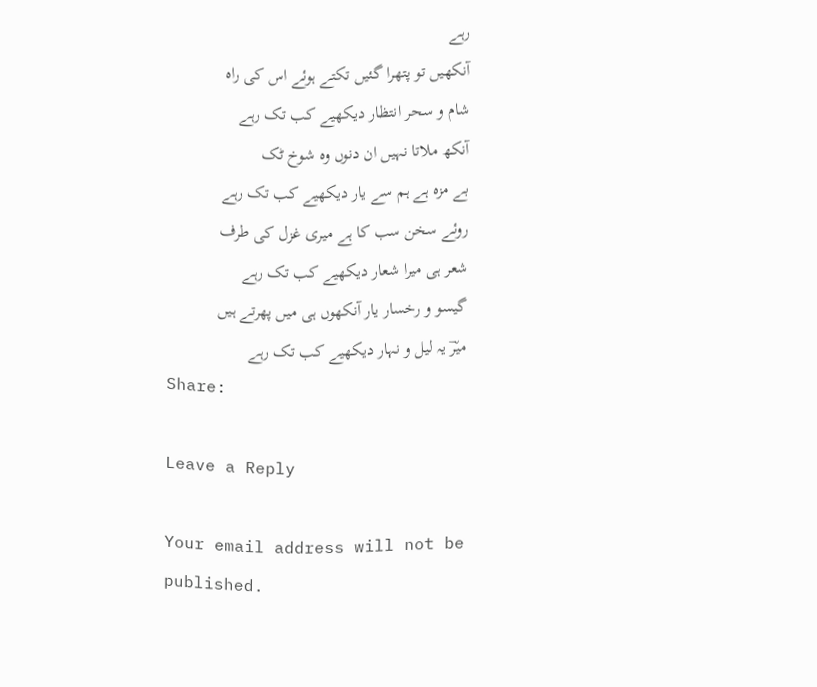رہے
آنکھیں تو پتھرا گئیں تکتے ہوئے اس کی راہ
شام و سحر انتظار دیکھیے کب تک رہے
آنکھ ملاتا نہیں ان دنوں وہ شوخ ٹک
بے مزہ ہے ہم سے یار دیکھیے کب تک رہے
روئے سخن سب کا ہے میری غزل کی طرف
شعر ہی میرا شعار دیکھیے کب تک رہے
گیسو و رخسار یار آنکھوں ہی میں پھرتے ہیں
میرؔ یہ لیل و نہار دیکھیے کب تک رہے
Share:

Leave a Reply

Your email address will not be published.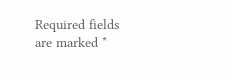Required fields are marked *